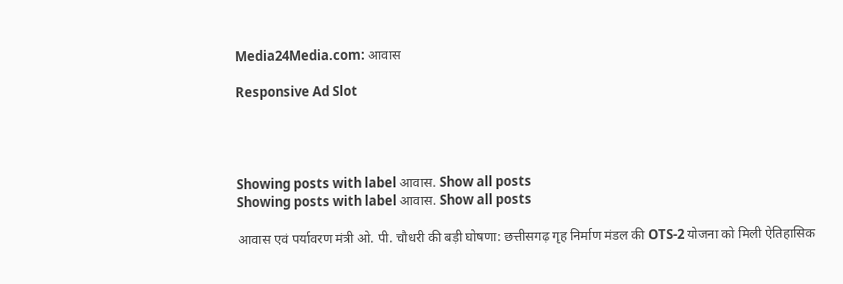Media24Media.com: आवास

Responsive Ad Slot




Showing posts with label आवास. Show all posts
Showing posts with label आवास. Show all posts

आवास एवं पर्यावरण मंत्री ओ. पी. चौधरी की बड़ी घोषणा: छत्तीसगढ़ गृह निर्माण मंडल की OTS-2 योजना को मिली ऐतिहासिक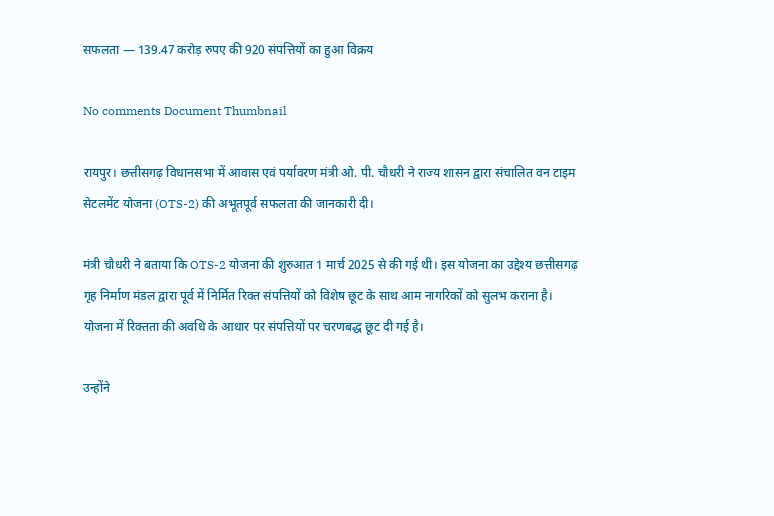सफलता — 139.47 करोड़ रुपए की 920 संपत्तियों का हुआ विक्रय

No comments Document Thumbnail

रायपुर। छत्तीसगढ़ विधानसभा में आवास एवं पर्यावरण मंत्री ओ. पी. चौधरी ने राज्य शासन द्वारा संचालित वन टाइम सेटलमेंट योजना (OTS-2) की अभूतपूर्व सफलता की जानकारी दी।

मंत्री चौधरी ने बताया कि OTS-2 योजना की शुरुआत 1 मार्च 2025 से की गई थी। इस योजना का उद्देश्य छत्तीसगढ़ गृह निर्माण मंडल द्वारा पूर्व में निर्मित रिक्त संपत्तियों को विशेष छूट के साथ आम नागरिकों को सुलभ कराना है। योजना में रिक्तता की अवधि के आधार पर संपत्तियों पर चरणबद्ध छूट दी गई है।

उन्होंने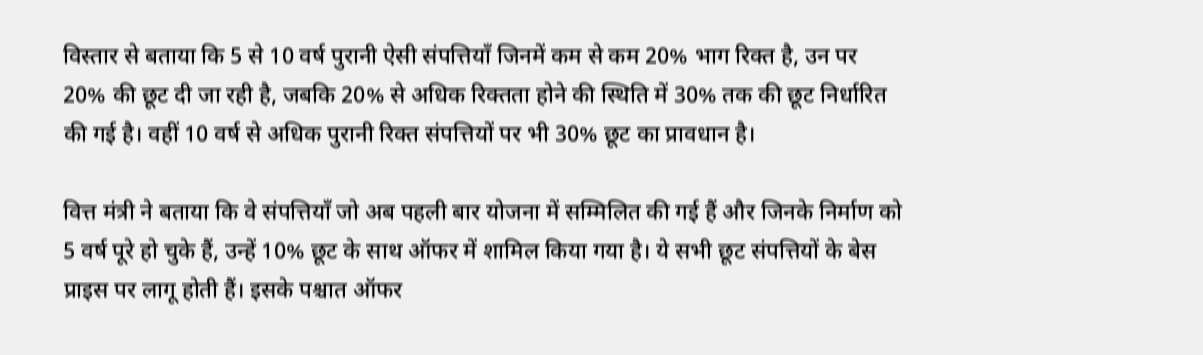विस्तार से बताया कि 5 से 10 वर्ष पुरानी ऐसी संपत्तियाँ जिनमें कम से कम 20% भाग रिक्त है, उन पर 20% की छूट दी जा रही है, जबकि 20% से अधिक रिक्तता होने की स्थिति में 30% तक की छूट निर्धारित की गई है। वहीं 10 वर्ष से अधिक पुरानी रिक्त संपत्तियों पर भी 30% छूट का प्रावधान है।

वित्त मंत्री ने बताया कि वे संपत्तियाँ जो अब पहली बार योजना में सम्मिलित की गई हैं और जिनके निर्माण को 5 वर्ष पूरे हो चुके हैं, उन्हें 10% छूट के साथ ऑफर में शामिल किया गया है। ये सभी छूट संपत्तियों के बेस प्राइस पर लागू होती हैं। इसके पश्चात ऑफर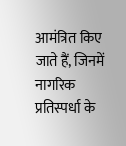आमंत्रित किए जाते हैं, जिनमें नागरिक प्रतिस्पर्धा के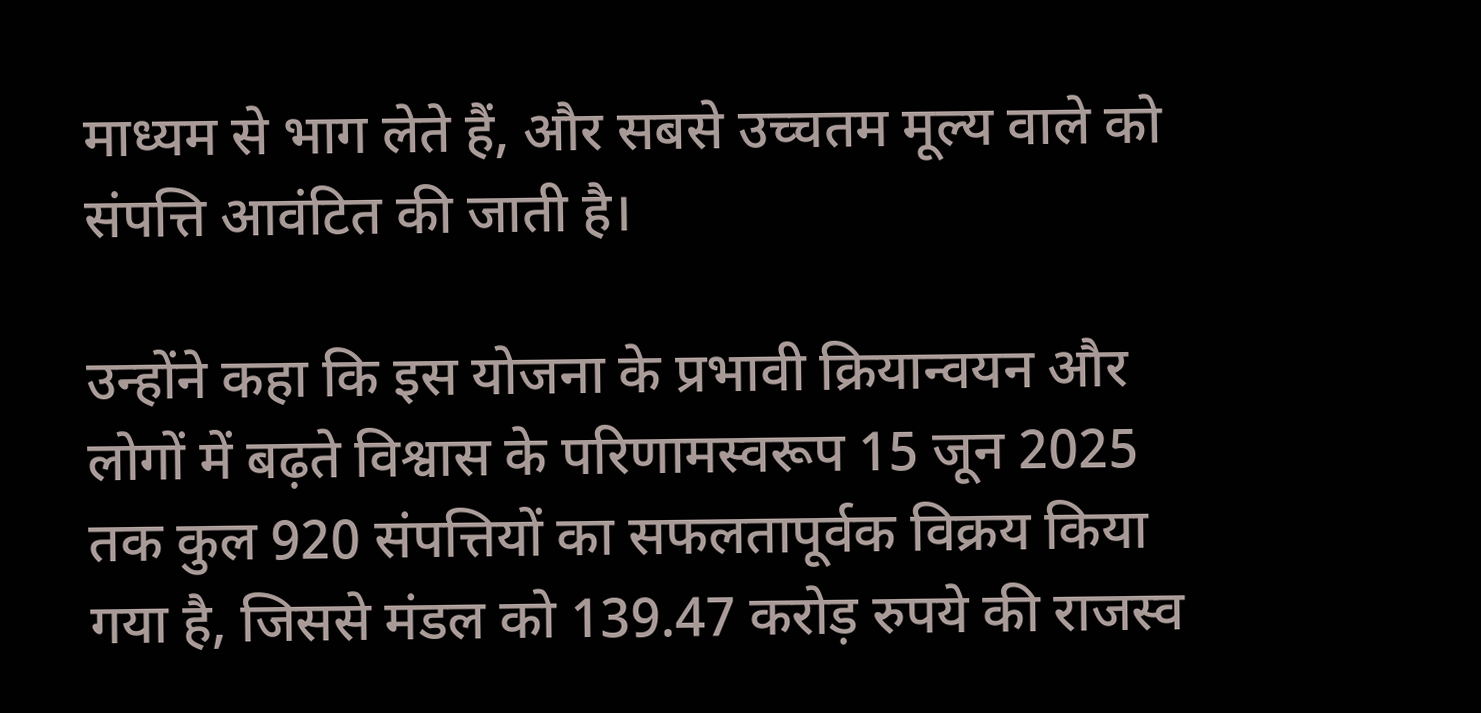माध्यम से भाग लेते हैं, और सबसे उच्चतम मूल्य वाले को संपत्ति आवंटित की जाती है।

उन्होंने कहा कि इस योजना के प्रभावी क्रियान्वयन और लोगों में बढ़ते विश्वास के परिणामस्वरूप 15 जून 2025 तक कुल 920 संपत्तियों का सफलतापूर्वक विक्रय किया गया है, जिससे मंडल को 139.47 करोड़ रुपये की राजस्व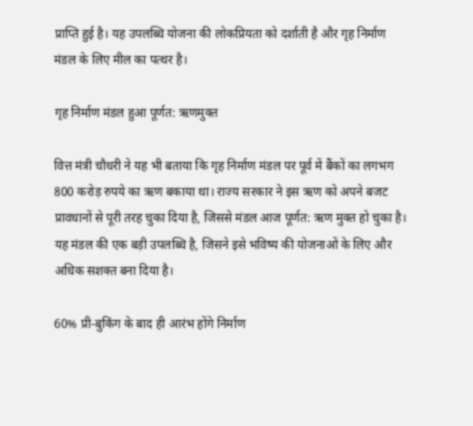प्राप्ति हुई है। यह उपलब्धि योजना की लोकप्रियता को दर्शाती है और गृह निर्माण मंडल के लिए मील का पत्थर है।

गृह निर्माण मंडल हुआ पूर्णत: ऋणमुक्त

वित्त मंत्री चौधरी ने यह भी बताया कि गृह निर्माण मंडल पर पूर्व में बैंकों का लगभग 800 करोड़ रुपये का ऋण बकाया था। राज्य सरकार ने इस ऋण को अपने बजट प्रावधानों से पूरी तरह चुका दिया है, जिससे मंडल आज पूर्णत: ऋण मुक्त हो चुका है। यह मंडल की एक बड़ी उपलब्धि है, जिसने इसे भविष्य की योजनाओं के लिए और अधिक सशक्त बना दिया है।

60% प्री-बुकिंग के बाद ही आरंभ होंगे निर्माण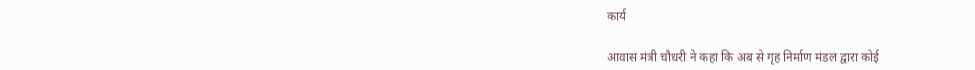कार्य

आवास मंत्री चौधरी ने कहा कि अब से गृह निर्माण मंडल द्वारा कोई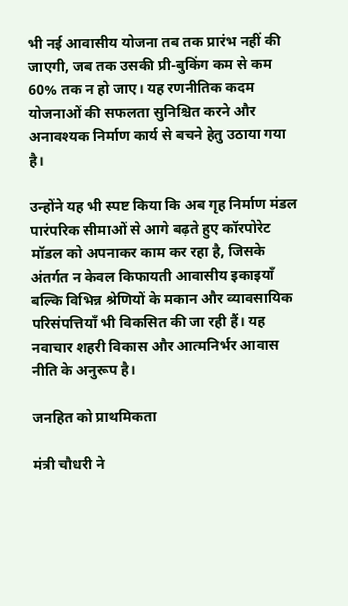भी नई आवासीय योजना तब तक प्रारंभ नहीं की जाएगी, जब तक उसकी प्री-बुकिंग कम से कम 60% तक न हो जाए। यह रणनीतिक कदम योजनाओं की सफलता सुनिश्चित करने और अनावश्यक निर्माण कार्य से बचने हेतु उठाया गया है।

उन्होंने यह भी स्पष्ट किया कि अब गृह निर्माण मंडल पारंपरिक सीमाओं से आगे बढ़ते हुए कॉरपोरेट मॉडल को अपनाकर काम कर रहा है, जिसके अंतर्गत न केवल किफायती आवासीय इकाइयाँ बल्कि विभिन्न श्रेणियों के मकान और व्यावसायिक परिसंपत्तियाँ भी विकसित की जा रही हैं। यह नवाचार शहरी विकास और आत्मनिर्भर आवास नीति के अनुरूप है।

जनहित को प्राथमिकता

मंत्री चौधरी ने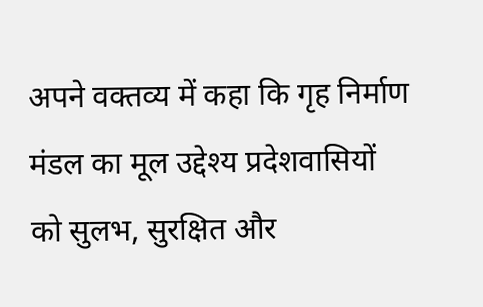अपने वक्तव्य में कहा कि गृह निर्माण मंडल का मूल उद्देश्य प्रदेशवासियों को सुलभ, सुरक्षित और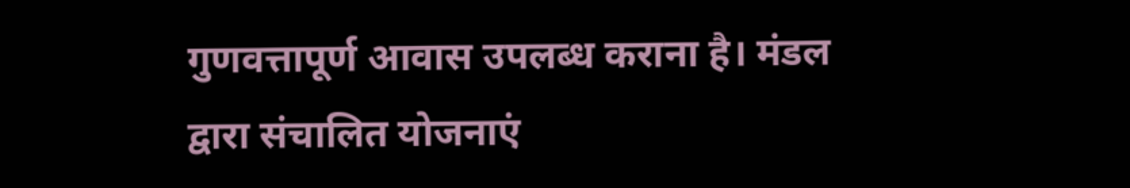गुणवत्तापूर्ण आवास उपलब्ध कराना है। मंडल द्वारा संचालित योजनाएं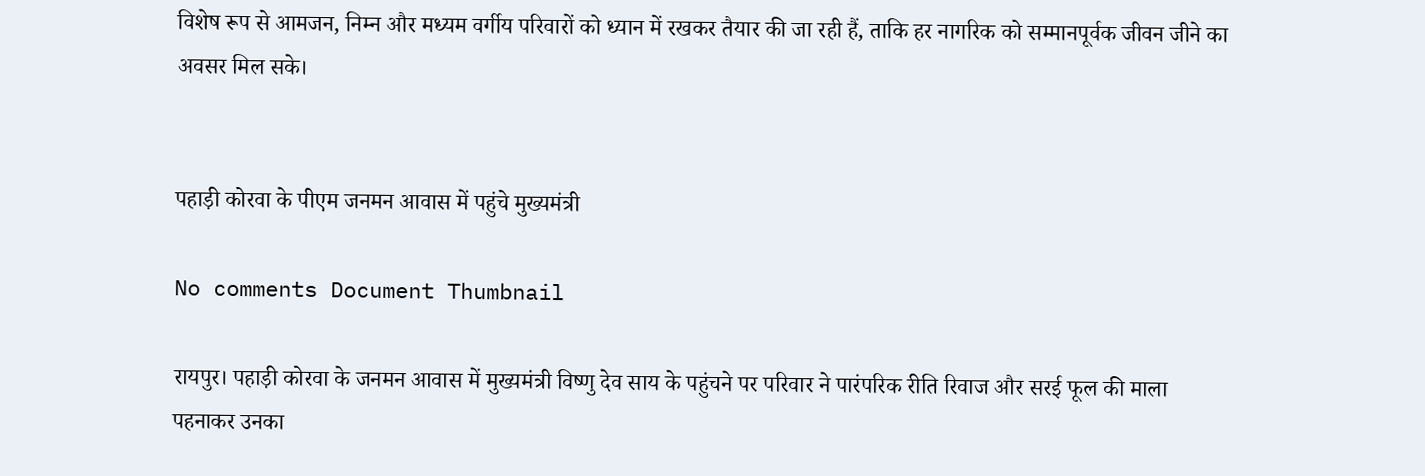विशेष रूप से आमजन, निम्न और मध्यम वर्गीय परिवारों को ध्यान में रखकर तैयार की जा रही हैं, ताकि हर नागरिक को सम्मानपूर्वक जीवन जीने का अवसर मिल सके।


पहाड़ी कोरवा के पीएम जनमन आवास में पहुंचे मुख्यमंत्री

No comments Document Thumbnail

रायपुर। पहाड़ी कोरवा के जनमन आवास में मुख्यमंत्री विष्णु देव साय के पहुंचने पर परिवार ने पारंपरिक रीति रिवाज और सरई फूल की माला पहनाकर उनका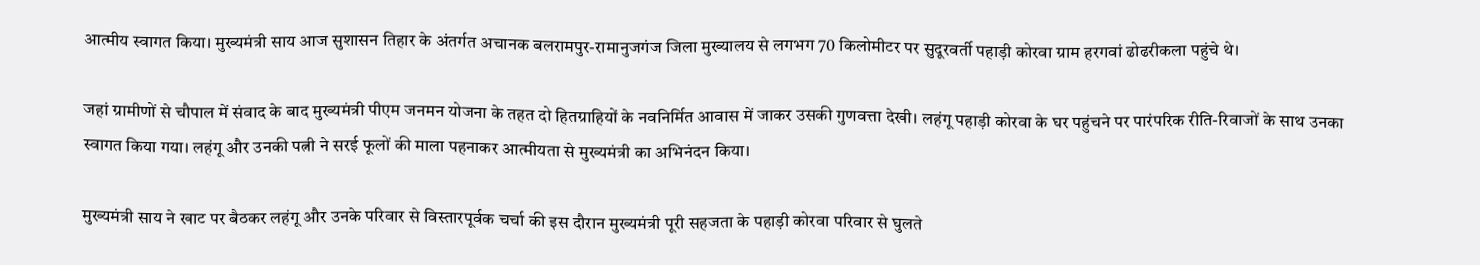आत्मीय स्वागत किया। मुख्यमंत्री साय आज सुशासन तिहार के अंतर्गत अचानक बलरामपुर-रामानुजगंज जिला मुख्यालय से लगभग 70 किलोमीटर पर सुदूरवर्ती पहाड़ी कोरवा ग्राम हरगवां ढोढरीकला पहुंचे थे।

जहां ग्रामीणों से चौपाल में संवाद के बाद मुख्यमंत्री पीएम जनमन योजना के तहत दो हितग्राहियों के नवनिर्मित आवास में जाकर उसकी गुणवत्ता देखी। लहंगू पहाड़ी कोरवा के घर पहुंचने पर पारंपरिक रीति-रिवाजों के साथ उनका स्वागत किया गया। लहंगू और उनकी पत्नी ने सरई फूलों की माला पहनाकर आत्मीयता से मुख्यमंत्री का अभिनंदन किया।

मुख्यमंत्री साय ने खाट पर बैठकर लहंगू और उनके परिवार से विस्तारपूर्वक चर्चा की इस दौरान मुख्यमंत्री पूरी सहजता के पहाड़ी कोरवा परिवार से घुलते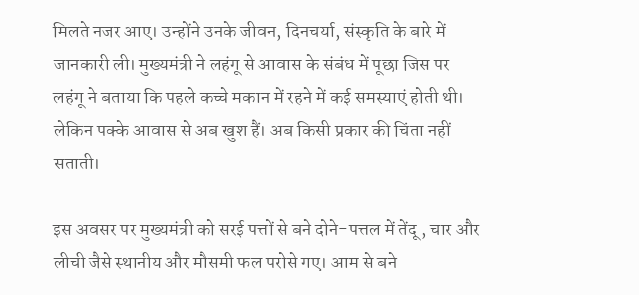मिलते नजर आए। उन्होंने उनके जीवन, दिनचर्या, संस्कृति के बारे में जानकारी ली। मुख्यमंत्री ने लहंगू से आवास के संबंध में पूछा जिस पर लहंगू ने बताया कि पहले कच्चे मकान में रहने में कई समस्याएं होती थी। लेकिन पक्के आवास से अब खुश हैं। अब किसी प्रकार की चिंता नहीं सताती।

इस अवसर पर मुख्यमंत्री को सरई पत्तों से बने दोने-पत्तल में तेंदू, चार और लीची जैसे स्थानीय और मौसमी फल परोसे गए। आम से बने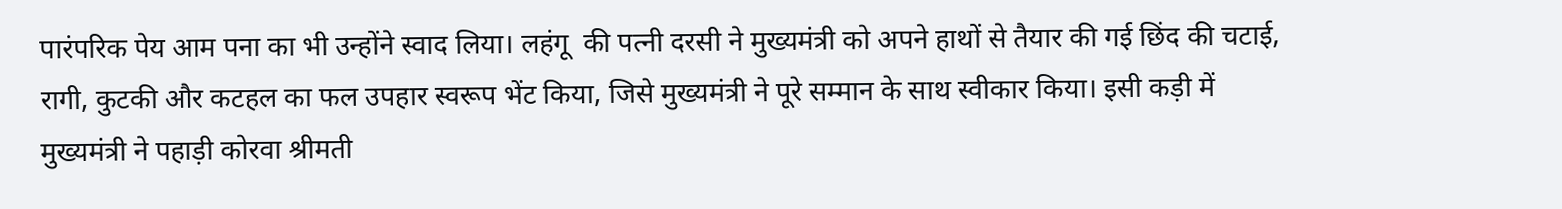पारंपरिक पेय आम पना का भी उन्होंने स्वाद लिया। लहंगू  की पत्नी दरसी ने मुख्यमंत्री को अपने हाथों से तैयार की गई छिंद की चटाई, रागी, कुटकी और कटहल का फल उपहार स्वरूप भेंट किया, जिसे मुख्यमंत्री ने पूरे सम्मान के साथ स्वीकार किया। इसी कड़ी में मुख्यमंत्री ने पहाड़ी कोरवा श्रीमती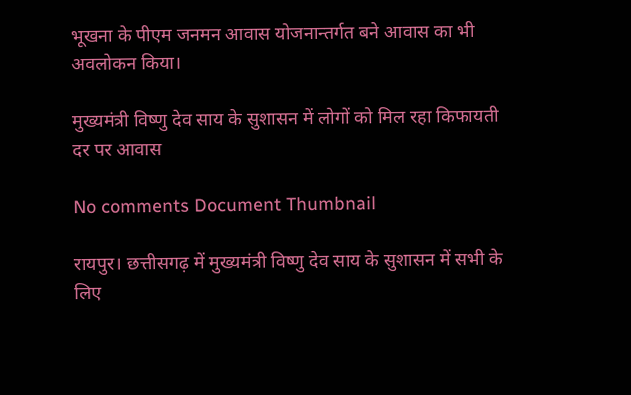भूखना के पीएम जनमन आवास योजनान्तर्गत बने आवास का भी अवलोकन किया।

मुख्यमंत्री विष्णु देव साय के सुशासन में लोगों को मिल रहा किफायती दर पर आवास

No comments Document Thumbnail

रायपुर। छत्तीसगढ़ में मुख्यमंत्री विष्णु देव साय के सुशासन में सभी के लिए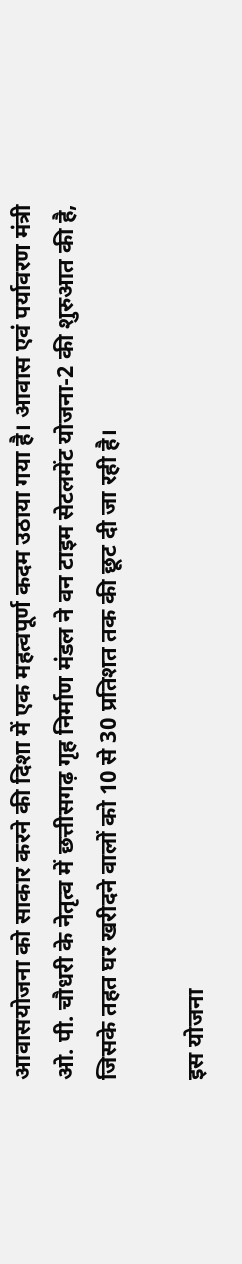आवासयोजना को साकार करने की दिशा में एक महत्वपूर्ण कदम उठाया गया है। आवास एवं पर्यावरण मंत्री ओ. पी. चौधरी के नेतृत्व में छत्तीसगढ़ गृह निर्माण मंडल ने वन टाइम सेटलमेंट योजना-2 की शुरुआत की है, जिसके तहत घर खरीदने वालों को 10 से 30 प्रतिशत तक की छूट दी जा रही है।

इस योजना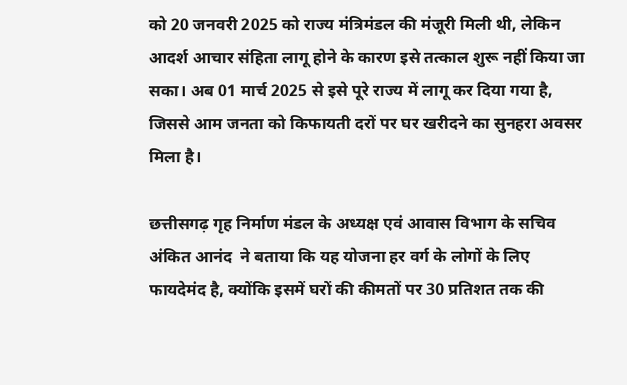को 20 जनवरी 2025 को राज्य मंत्रिमंडल की मंजूरी मिली थी, लेकिन आदर्श आचार संहिता लागू होने के कारण इसे तत्काल शुरू नहीं किया जा सका। अब 01 मार्च 2025 से इसे पूरे राज्य में लागू कर दिया गया है, जिससे आम जनता को किफायती दरों पर घर खरीदने का सुनहरा अवसर मिला है।

छत्तीसगढ़ गृह निर्माण मंडल के अध्यक्ष एवं आवास विभाग के सचिव अंकित आनंद  ने बताया कि यह योजना हर वर्ग के लोगों के लिए फायदेमंद है, क्योंकि इसमें घरों की कीमतों पर 30 प्रतिशत तक की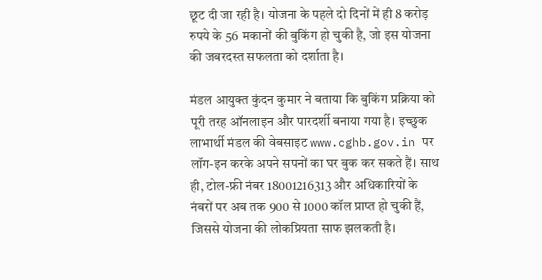छूट दी जा रही है। योजना के पहले दो दिनों में ही 8 करोड़ रुपये के 56 मकानों की बुकिंग हो चुकी है, जो इस योजना की जबरदस्त सफलता को दर्शाता है।

मंडल आयुक्त कुंदन कुमार ने बताया कि बुकिंग प्रक्रिया को पूरी तरह ऑनलाइन और पारदर्शी बनाया गया है। इच्छुक लाभार्थी मंडल की वेबसाइट www.cghb.gov.in पर लॉग-इन करके अपने सपनों का घर बुक कर सकते हैं। साथ ही, टोल-फ्री नंबर 18001216313 और अधिकारियों के नंबरों पर अब तक 900 से 1000 कॉल प्राप्त हो चुकी हैं, जिससे योजना की लोकप्रियता साफ झलकती है।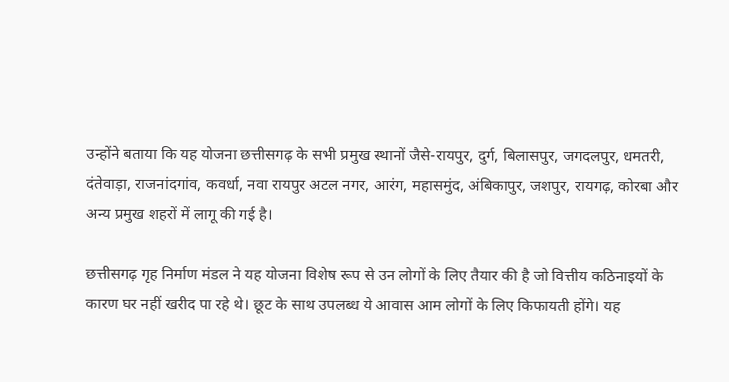उन्होंने बताया कि यह योजना छत्तीसगढ़ के सभी प्रमुख स्थानों जैसे-रायपुर, दुर्ग, बिलासपुर, जगदलपुर, धमतरी, दंतेवाड़ा, राजनांदगांव, कवर्धा, नवा रायपुर अटल नगर, आरंग, महासमुंद, अंबिकापुर, जशपुर, रायगढ़, कोरबा और अन्य प्रमुख शहरों में लागू की गई है।

छत्तीसगढ़ गृह निर्माण मंडल ने यह योजना विशेष रूप से उन लोगों के लिए तैयार की है जो वित्तीय कठिनाइयों के कारण घर नहीं खरीद पा रहे थे। छूट के साथ उपलब्ध ये आवास आम लोगों के लिए किफायती होंगे। यह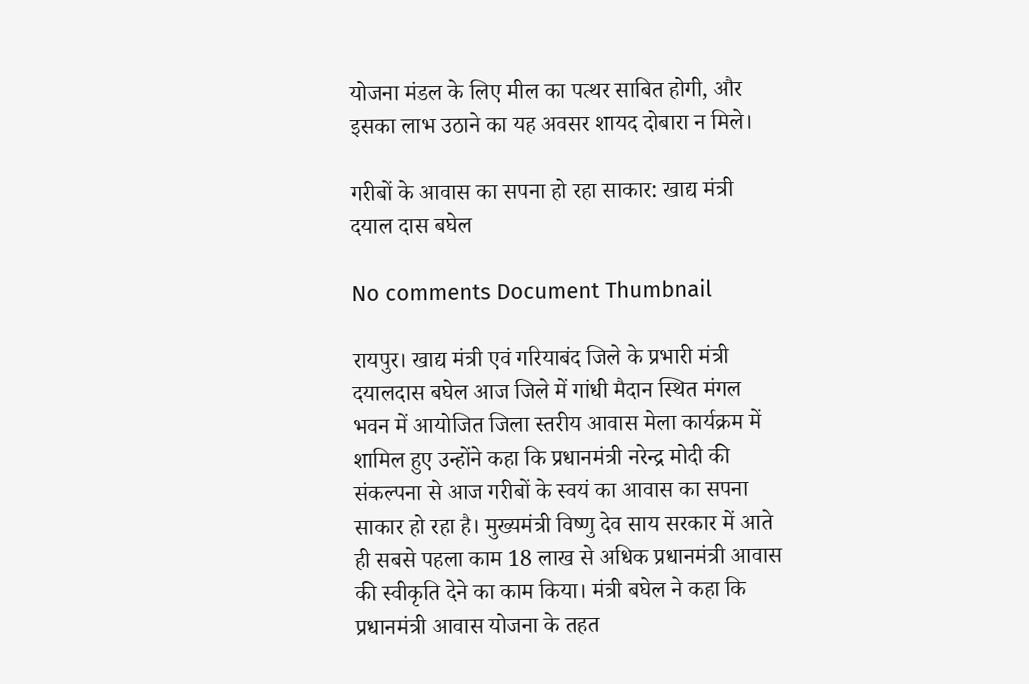योजना मंडल के लिए मील का पत्थर साबित होगी, और इसका लाभ उठाने का यह अवसर शायद दोबारा न मिले।

गरीबों के आवास का सपना हो रहा साकार: खाद्य मंत्री दयाल दास बघेल

No comments Document Thumbnail

रायपुर। खाद्य मंत्री एवं गरियाबंद जिले के प्रभारी मंत्री दयालदास बघेल आज जिले में गांधी मैदान स्थित मंगल भवन में आयोजित जिला स्तरीय आवास मेला कार्यक्रम में शामिल हुए उन्होंने कहा कि प्रधानमंत्री नरेन्द्र मोदी की संकल्पना से आज गरीबों के स्वयं का आवास का सपना साकार हो रहा है। मुख्यमंत्री विष्णु देव साय सरकार में आते ही सबसे पहला काम 18 लाख से अधिक प्रधानमंत्री आवास की स्वीकृति देने का काम किया। मंत्री बघेल ने कहा कि प्रधानमंत्री आवास योजना के तहत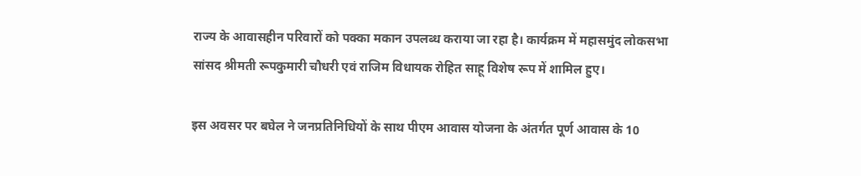राज्य के आवासहीन परिवारों को पक्का मकान उपलब्ध कराया जा रहा है। कार्यक्रम में महासमुंद लोकसभा सांसद श्रीमती रूपकुमारी चौधरी एवं राजिम विधायक रोहित साहू विशेष रूप में शामिल हुए।

इस अवसर पर बघेल ने जनप्रतिनिधियों के साथ पीएम आवास योजना के अंतर्गत पूर्ण आवास के 10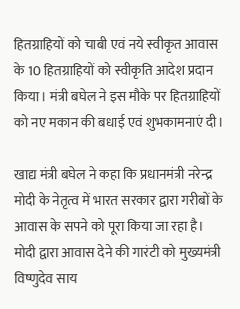हितग्राहियों को चाबी एवं नये स्वीकृत आवास के 10 हितग्राहियों को स्वीकृति आदेश प्रदान किया। मंत्री बघेल ने इस मौके पर हितग्राहियों को नए मकान की बधाई एवं शुभकामनाएं दी।

खाद्य मंत्री बघेल ने कहा कि प्रधानमंत्री नरेन्द्र मोदी के नेतृत्व में भारत सरकार द्वारा गरीबों के आवास के सपने को पूरा किया जा रहा है। मोदी द्वारा आवास देने की गारंटी को मुख्यमंत्री विष्णुदेव साय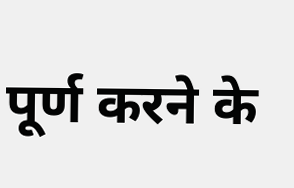पूर्ण करने के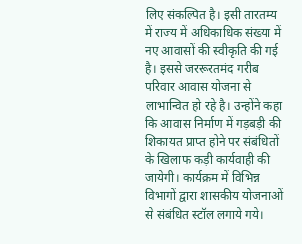लिए संकल्पित है। इसी तारतम्य में राज्य में अधिकाधिक संख्या में नए आवासों की स्वीकृति की गई है। इससे जररूरतमंद गरीब परिवार आवास योजना से लाभान्वित हो रहे है। उन्होंने कहा कि आवास निर्माण में गड़बड़ी की शिकायत प्राप्त होने पर संबंधितों के खिलाफ कड़ी कार्यवाही की जायेगी। कार्यक्रम में विभिन्न विभागों द्वारा शासकीय योजनाओं से संबंधित स्टॉल लगाये गये।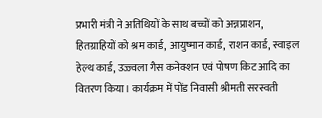प्रभारी मंत्री ने अतिथियों के साथ बच्चों को अन्नप्राशन, हितग्राहियों को श्रम कार्ड, आयुष्मान कार्ड, राशन कार्ड, स्वाइल हेल्थ कार्ड, उज्ज्वला गैस कनेक्शन एवं पोषण किट आदि का वितरण किया। कार्यक्रम में पोंड निवासी श्रीमती सरस्वती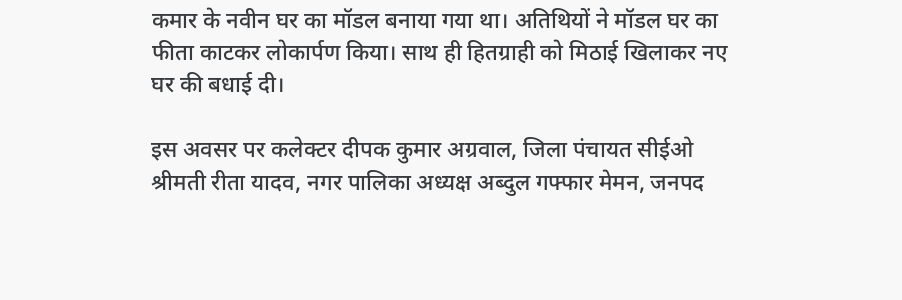कमार के नवीन घर का मॉडल बनाया गया था। अतिथियों ने मॉडल घर का फीता काटकर लोकार्पण किया। साथ ही हितग्राही को मिठाई खिलाकर नए घर की बधाई दी।

इस अवसर पर कलेक्टर दीपक कुमार अग्रवाल, जिला पंचायत सीईओ श्रीमती रीता यादव, नगर पालिका अध्यक्ष अब्दुल गफ्फार मेमन, जनपद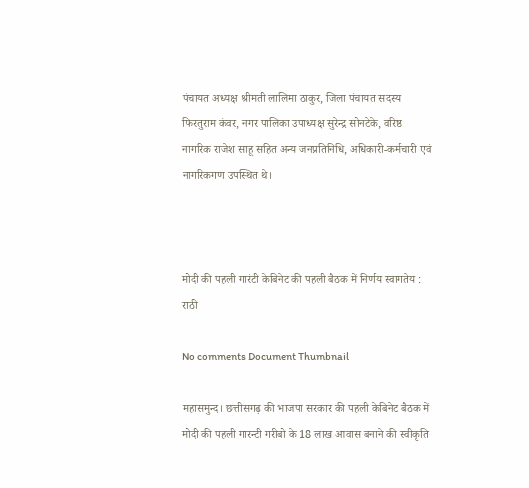पंचायत अध्यक्ष श्रीमती लालिमा ठाकुर, जिला पंचायत सदस्य फिरतुराम कंवर, नगर पालिका उपाध्यक्ष सुरेन्द्र सोनटेके, वरिष्ठ नागरिक राजेश साहू सहित अन्य जनप्रतिनिधि, अधिकारी-कर्मचारी एवं नागरिकगण उपस्थित थे।



मोदी की पहली गारंटी केबिनेट की पहली बैठक में निर्णय स्वागतेय : राठी

No comments Document Thumbnail

महासमुन्द। छत्तीसगढ़ की भाजपा सरकार की पहली केबिनेट बैठक में मोदी की पहली गारन्टी गरीबो के 18 लाख आवास बनाने की स्वीकृति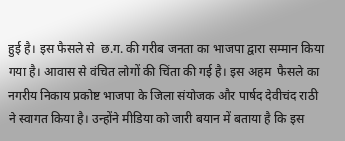हुई है। इस फैसले से  छ.ग. की गरीब जनता का भाजपा द्वारा सम्मान किया गया है। आवास से वंचित लोगों की चिंता की गई है। इस अहम  फैसले का नगरीय निकाय प्रकोष्ट भाजपा के जिला संयोजक और पार्षद देवीचंद राठी ने स्वागत किया है। उन्होंने मीडिया को जारी बयान में बताया है कि इस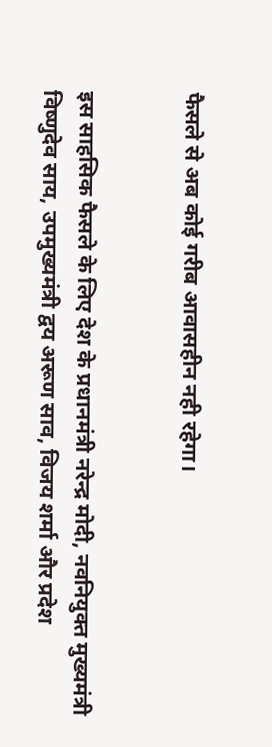फैसले से अब कोई गरीब आवासहीन नही रहेगा।


इस साहसिक फैसले के लिए देश के प्रधानमंत्री नरेन्द्र मोदी, नवनियुक्त मुख्यमंत्री विष्णुदेव साय, उपमुख्यमंत्री द्वय अरूण साव, विजय शर्मा और प्रदेश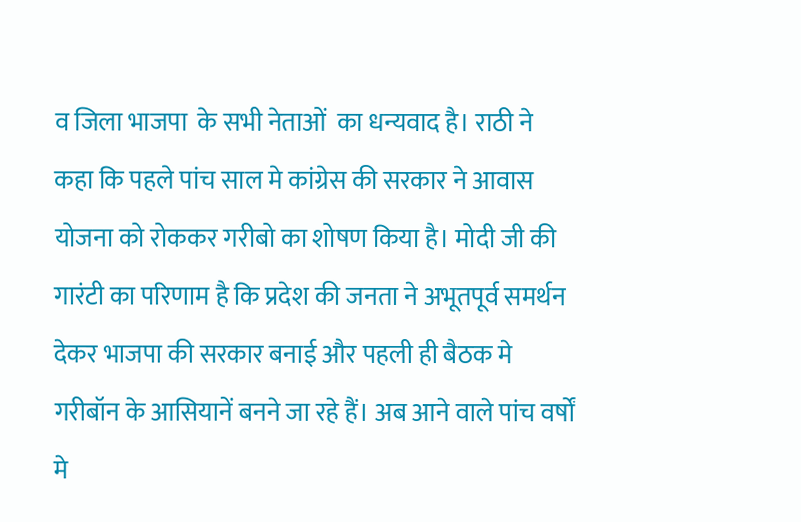व जिला भाजपा  के सभी नेताओं  का धन्यवाद है। राठी ने कहा कि पहले पांच साल मे कांग्रेस की सरकार ने आवास योजना को रोककर गरीबो का शोषण किया है। मोदी जी की गारंटी का परिणाम है कि प्रदेश की जनता ने अभूतपूर्व समर्थन देकर भाजपा की सरकार बनाई और पहली ही बैठक मे गरीबॉन के आसियानें बनने जा रहे हैं। अब आने वाले पांच वर्षों मे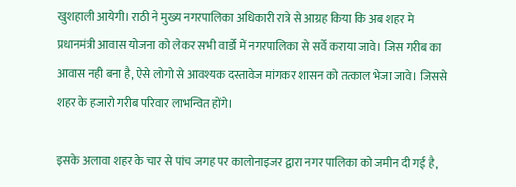खुशहाली आयेगी। राठी ने मुख्य नगरपालिका अधिकारी रात्रे से आग्रह किया कि अब शहर मे प्रधानमंत्री आवास योजना को लेकर सभी वार्डो में नगरपालिका से सर्वे कराया जावे। जिस गरीब का आवास नही बना है, ऐसे लोगो से आवश्यक दस्तावेज मांगकर शासन को तत्काल भेजा जावे। जिससे शहर के हजारो गरीब परिवार लाभन्वित होंगे।

इसके अलावा शहर के चार से पांच जगह पर कालोनाइजर द्वारा नगर पालिका को जमीन दी गई है,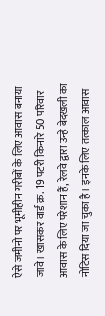ऐसे जमीनो पर भूमीहीन गरीबों के लिए आवास बनाया जावे। खासकर वार्ड क्र. 19 पटरी किनारे 50 परिवार आवास के लिए परेशान हैं, रेलवे द्वारा उन्हे बेदखली का नोटिस दिया जा चुका है। इनके लिए तत्काल आवास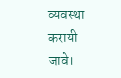व्यवस्था करायी जावे।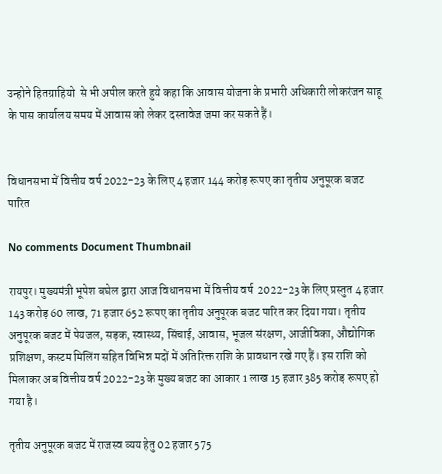उन्होने हितग्राहियो  से भी अपील करते हुये कहा कि आवास योजना के प्रभारी अधिकारी लोकरंजन साहू के पास कार्यालय समय में आवास को लेकर दस्तावेज जमा कर सकते हैं।


विधानसभा में वित्तीय वर्ष 2022-23 के लिए 4 हजार 144 करोड़ रूपए का तृतीय अनुपूरक बजट पारित

No comments Document Thumbnail

रायपुर। मुख्यमंत्री भूपेश बघेल द्वारा आज विधानसभा में वित्तीय वर्ष  2022-23 के लिए प्रस्तुत 4 हजार 143 करोड़ 60 लाख, 71 हजार 652 रूपए का तृतीय अनुपूरक बजट पारित कर दिया गया। तृतीय अनुपूरक बजट में पेयजल, सड़क, स्वास्थ्य, सिंचाई, आवास, भूजल संरक्षण, आजीविका, औद्योगिक प्रशिक्षण, कस्टम मिलिंग सहित विभिन्न मदों में अतिरिक्त राशि के प्रावधान रखे गए हैं। इस राशि को मिलाकर अब वित्तीय वर्ष 2022-23 के मुख्य बजट का आकार 1 लाख 15 हजार 385 करोड़ रूपए हो गया है।

तृतीय अनुपूरक बजट में राजस्व व्यय हेतु 02 हजार 575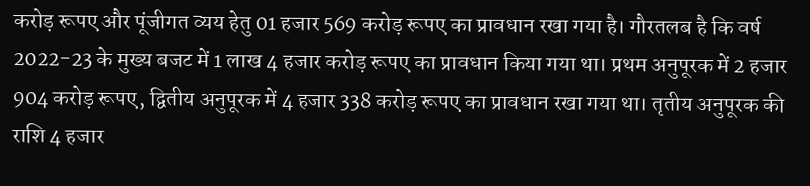करोड़ रूपए और पूंजीगत व्यय हेतु 01 हजार 569 करोड़ रूपए का प्रावधान रखा गया है। गौरतलब है कि वर्ष 2022-23 के मुख्य बजट में 1 लाख 4 हजार करोड़ रूपए का प्रावधान किया गया था। प्रथम अनुपूरक में 2 हजार 904 करोड़ रूपए, द्वितीय अनुपूरक में 4 हजार 338 करोड़ रूपए का प्रावधान रखा गया था। तृतीय अनुपूरक की राशि 4 हजार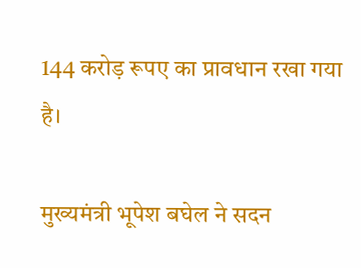144 करोड़ रूपए का प्रावधान रखा गया है।

मुख्यमंत्री भूपेश बघेल ने सदन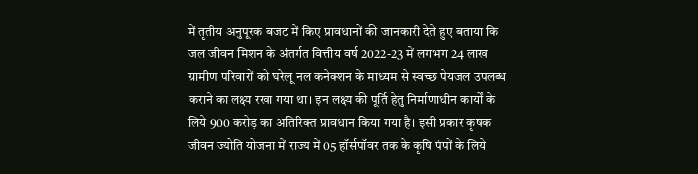में तृतीय अनुपूरक बजट में किए प्रावधानों की जानकारी देते हुए बताया कि जल जीवन मिशन के अंतर्गत वित्तीय वर्ष 2022-23 में लगभग 24 लाख ग्रामीण परिवारों को घरेलू नल कनेक्शन के माध्यम से स्वच्छ पेयजल उपलब्ध कराने का लक्ष्य रखा गया था। इन लक्ष्य की पूर्ति हेतु निर्माणाधीन कार्यों के लिये 900 करोड़ का अतिरिक्त प्रावधान किया गया है। इसी प्रकार कृषक जीवन ज्योति योजना में राज्य में 05 हॉर्सपॉवर तक के कृषि पंपों के लिये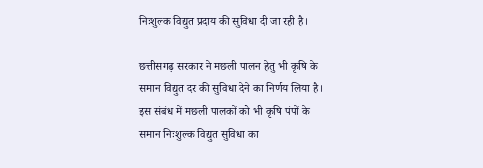निःशुल्क विद्युत प्रदाय की सुविधा दी जा रही है।

छत्तीसगढ़ सरकार ने मछली पालन हेतु भी कृषि के समान विद्युत दर की सुविधा देने का निर्णय लिया है। इस संबंध में मछली पालकों को भी कृषि पंपों के समान निःशुल्क विद्युत सुविधा का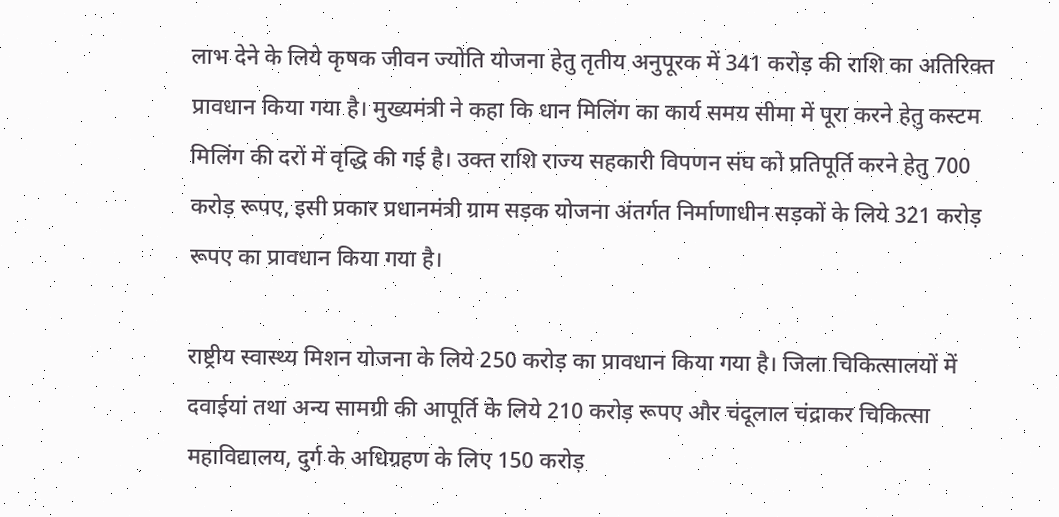लाभ देने के लिये कृषक जीवन ज्योति योजना हेतु तृतीय अनुपूरक में 341 करोड़ की राशि का अतिरिक्त प्रावधान किया गया है। मुख्यमंत्री ने कहा कि धान मिलिंग का कार्य समय सीमा में पूरा करने हेतु कस्टम मिलिंग की दरों में वृद्धि की गई है। उक्त राशि राज्य सहकारी विपणन संघ को प्रतिपूर्ति करने हेतु 700 करोड़ रूपए, इसी प्रकार प्रधानमंत्री ग्राम सड़क योजना अंतर्गत निर्माणाधीन सड़कों के लिये 321 करोड़ रूपए का प्रावधान किया गया है।

राष्ट्रीय स्वास्थ्य मिशन योजना के लिये 250 करोड़ का प्रावधान किया गया है। जिला चिकित्सालयों में दवाईयां तथा अन्य सामग्री की आपूर्ति के लिये 210 करोड़ रूपए और चंदूलाल चंद्राकर चिकित्सा महाविद्यालय, दुर्ग के अधिग्रहण के लिए 150 करोड़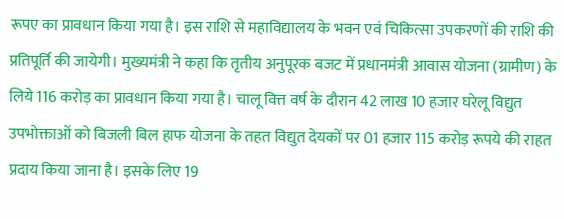रूपए का प्रावधान किया गया है। इस राशि से महाविद्यालय के भवन एवं चिकित्सा उपकरणों की राशि की प्रतिपूर्ति की जायेगी। मुख्यमंत्री ने कहा कि तृतीय अनुपूरक बजट में प्रधानमंत्री आवास योजना (ग्रामीण) के लिये 116 करोड़ का प्रावधान किया गया है। चालू वित्त वर्ष के दौरान 42 लाख 10 हजार घरेलू विद्युत उपभोक्ताओं को बिजली बिल हाफ योजना के तहत विद्युत देयकों पर 01 हजार 115 करोड़ रूपये की राहत प्रदाय किया जाना है। इसके लिए 19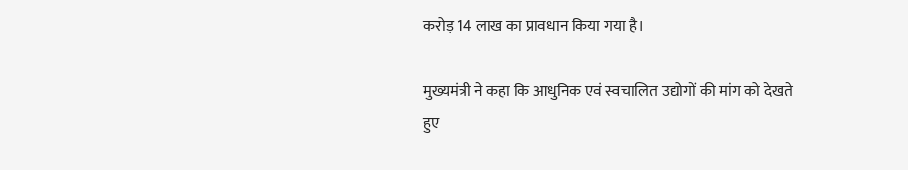करोड़ 14 लाख का प्रावधान किया गया है।

मुख्यमंत्री ने कहा कि आधुनिक एवं स्वचालित उद्योगों की मांग को देखते हुए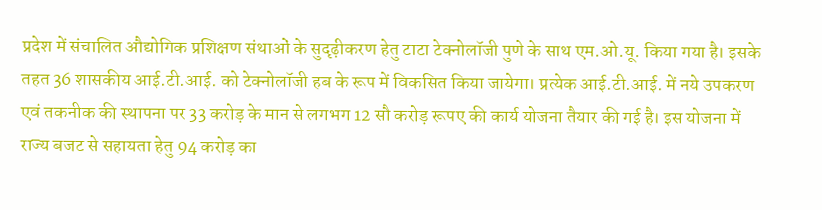प्रदेश में संचालित औद्योगिक प्रशिक्षण संथाओं के सुदृढ़ीकरण हेतु टाटा टेक्नोलॉजी पुणे के साथ एम.ओ.यू. किया गया है। इसके तहत 36 शासकीय आई.टी.आई. को टेक्नोलॉजी हब के रूप में विकसित किया जायेगा। प्रत्येक आई.टी.आई. में नये उपकरण एवं तकनीक की स्थापना पर 33 करोड़ के मान से लगभग 12 सौ करोड़ रूपए की कार्य योजना तैयार की गई है। इस योजना में राज्य बजट से सहायता हेतु 94 करोड़ का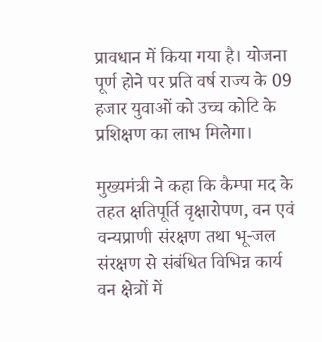प्रावधान में किया गया है। योजना पूर्ण होने पर प्रति वर्ष राज्य के 09 हजार युवाओं को उच्च कोटि के प्रशिक्षण का लाभ मिलेगा।

मुख्यमंत्री ने कहा कि कैम्पा मद के तहत क्षतिपूर्ति वृक्षारोपण, वन एवं वन्यप्राणी संरक्षण तथा भू-जल संरक्षण से संबंधित विभिन्न कार्य वन क्षेत्रों में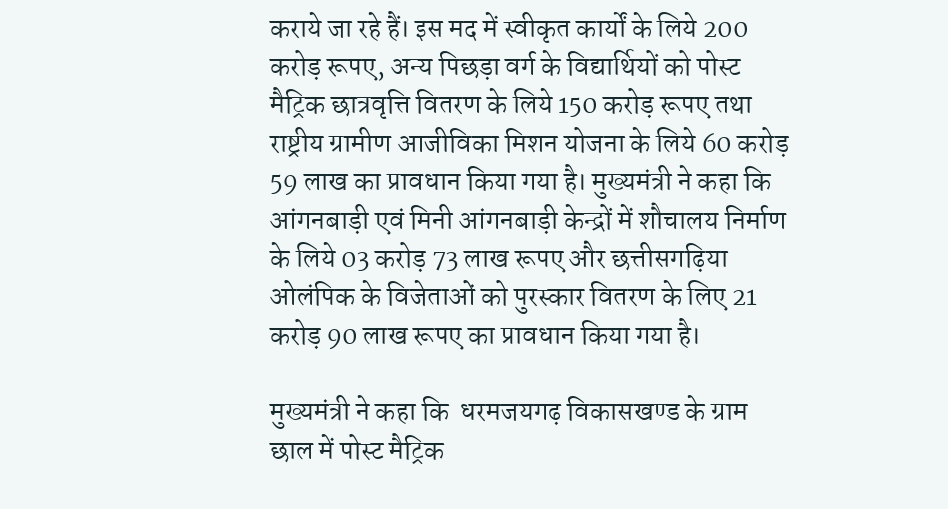कराये जा रहे हैं। इस मद में स्वीकृत कार्यों के लिये 200 करोड़ रूपए, अन्य पिछड़ा वर्ग के विद्यार्थियों को पोस्ट मैट्रिक छात्रवृत्ति वितरण के लिये 150 करोड़ रूपए तथा राष्ट्रीय ग्रामीण आजीविका मिशन योजना के लिये 60 करोड़ 59 लाख का प्रावधान किया गया है। मुख्यमंत्री ने कहा कि आंगनबाड़ी एवं मिनी आंगनबाड़ी केन्द्रों में शौचालय निर्माण के लिये 03 करोड़ 73 लाख रूपए और छत्तीसगढ़िया ओलंपिक के विजेताओं को पुरस्कार वितरण के लिए 21 करोड़ 90 लाख रूपए का प्रावधान किया गया है।

मुख्यमंत्री ने कहा कि  धरमजयगढ़ विकासखण्ड के ग्राम छाल में पोस्ट मैट्रिक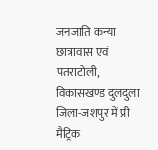जनजाति कन्या छात्रावास एवं पतराटोली, विकासखण्ड दुलदुला जिला-जशपुर में प्री मैट्रिक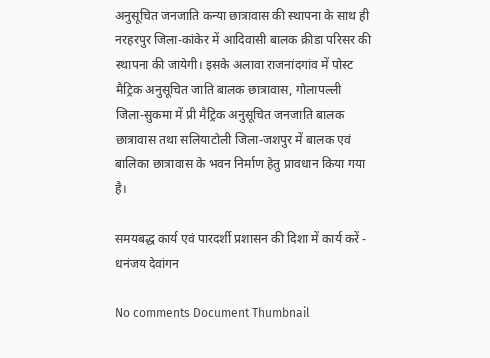अनुसूचित जनजाति कन्या छात्रावास की स्थापना के साथ ही नरहरपुर जिला-कांकेर में आदिवासी बालक क्रीडा परिसर की स्थापना की जायेगी। इसके अलावा राजनांदगांव में पोस्ट मैट्रिक अनुसूचित जाति बालक छात्रावास, गोलापल्ली जिला-सुकमा में प्री मैट्रिक अनुसूचित जनजाति बालक छात्रावास तथा सलियाटोली जिला-जशपुर में बालक एवं बालिका छात्रावास के भवन निर्माण हेतु प्रावधान किया गया है।

समयबद्ध कार्य एवं पारदर्शी प्रशासन की दिशा में कार्य करें - धनंजय देवांगन

No comments Document Thumbnail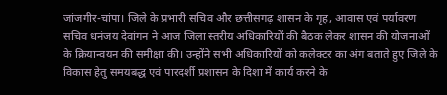जांजगीर-चांपा। जिले के प्रभारी सचिव और छत्तीसगढ़ शासन के गृह, आवास एवं पर्यावरण सचिव धनंजय देवांगन ने आज जिला स्तरीय अधिकारियों की बैठक लेकर शासन की योजनाओं के क्रियान्वयन की समीक्षा की। उन्होंने सभी अधिकारियों को कलेक्टर का अंग बताते हुए जिले के विकास हेतु समयबद्ध एवं पारदर्शी प्रशासन के दिशा में कार्य करने के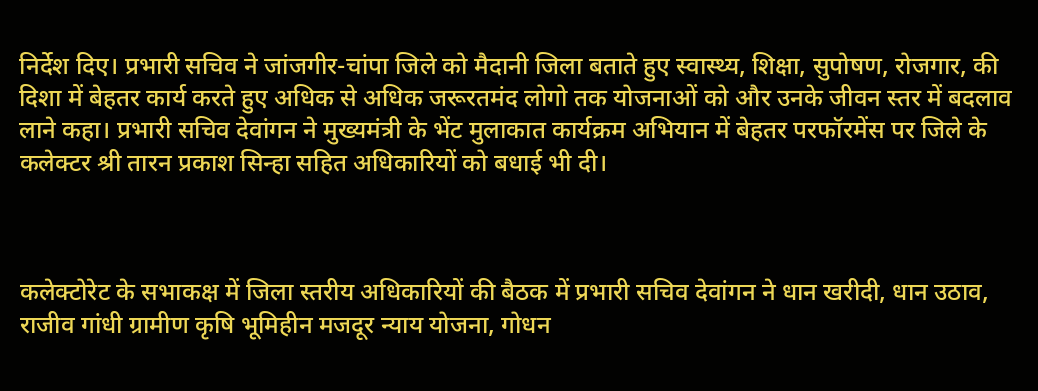निर्देश दिए। प्रभारी सचिव ने जांजगीर-चांपा जिले को मैदानी जिला बताते हुए स्वास्थ्य, शिक्षा, सुपोषण, रोजगार, की दिशा में बेहतर कार्य करते हुए अधिक से अधिक जरूरतमंद लोगो तक योजनाओं को और उनके जीवन स्तर में बदलाव लाने कहा। प्रभारी सचिव देवांगन ने मुख्यमंत्री के भेंट मुलाकात कार्यक्रम अभियान में बेहतर परफॉरमेंस पर जिले के कलेक्टर श्री तारन प्रकाश सिन्हा सहित अधिकारियों को बधाई भी दी।



कलेक्टोरेट के सभाकक्ष में जिला स्तरीय अधिकारियों की बैठक में प्रभारी सचिव देवांगन ने धान खरीदी, धान उठाव, राजीव गांधी ग्रामीण कृषि भूमिहीन मजदूर न्याय योजना, गोधन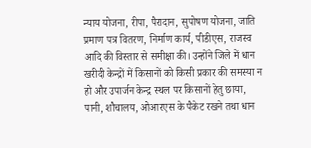न्याय योजना, रीपा, पैरादान, सुपोषण योजना, जाति प्रमाण पत्र वितरण, निर्माण कार्य, पीडीएस, राजस्व  आदि की विस्तार से समीक्षा की। उन्होंने जिले में धान खरीदी केन्द्रों में किसानों को किसी प्रकार की समस्या न हो और उपार्जन केन्द्र स्थल पर किसानों हेतु छाया, पानी, शौचालय, ओआरएस के पैकेट रखने तथा धान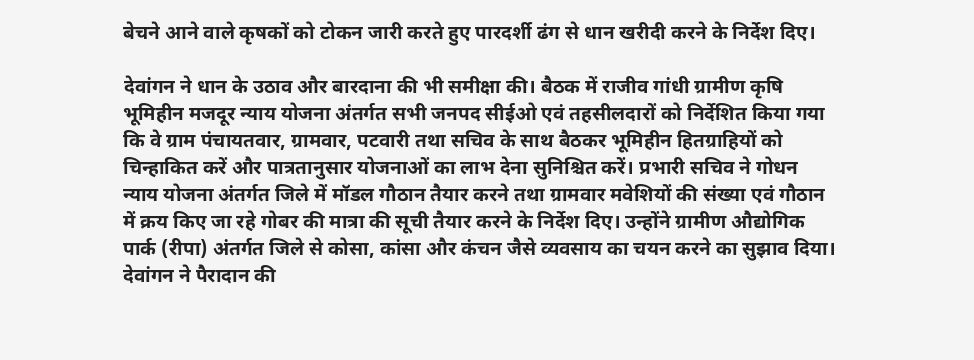बेचने आने वाले कृषकों को टोकन जारी करते हुए पारदर्शी ढंग से धान खरीदी करने के निर्देश दिए।

देवांगन ने धान के उठाव और बारदाना की भी समीक्षा की। बैठक में राजीव गांधी ग्रामीण कृषि भूमिहीन मजदूर न्याय योजना अंतर्गत सभी जनपद सीईओ एवं तहसीलदारों को निर्देशित किया गया कि वे ग्राम पंचायतवार, ग्रामवार, पटवारी तथा सचिव के साथ बैठकर भूमिहीन हितग्राहियों को चिन्हाकित करें और पात्रतानुसार योजनाओं का लाभ देना सुनिश्चित करें। प्रभारी सचिव ने गोधन न्याय योजना अंतर्गत जिले में मॉडल गौठान तैयार करने तथा ग्रामवार मवेशियों की संख्या एवं गौठान में क्रय किए जा रहे गोबर की मात्रा की सूची तैयार करने के निर्देश दिए। उन्होंने ग्रामीण औद्योगिक पार्क (रीपा) अंतर्गत जिले से कोसा, कांसा और कंचन जैसे व्यवसाय का चयन करने का सुझाव दिया। देवांगन ने पैरादान की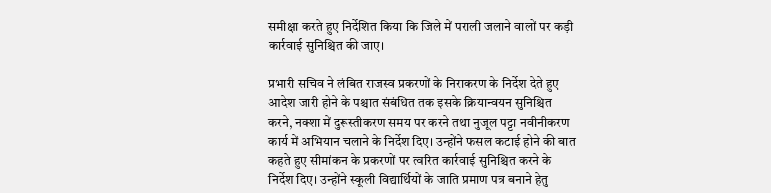समीक्षा करते हुए निर्देशित किया कि जिले में पराली जलाने वालों पर कड़ी कार्रवाई सुनिश्चित की जाए।

प्रभारी सचिव ने लंबित राजस्व प्रकरणों के निराकरण के निर्देश देते हुए आदेश जारी होने के पश्चात संबंधित तक इसके क्रियान्वयन सुनिश्चित करने, नक्शा में दुरूस्तीकरण समय पर करने तथा नुजूल पट्टा नवीनीकरण कार्य में अभियान चलाने के निर्देश दिए। उन्होंने फसल कटाई होने की बात कहते हुए सीमांकन के प्रकरणों पर त्वरित कार्रवाई सुनिश्चित करने के निर्देश दिए। उन्होंने स्कूली विद्यार्थियों के जाति प्रमाण पत्र बनाने हेतु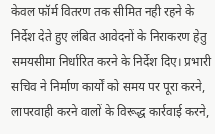केवल फॉर्म वितरण तक सीमित नही रहने के निर्देश देते हुए लंबित आवेदनों के निराकरण हेतु समयसीमा निर्धारित करने के निर्देश दिए। प्रभारी सचिव ने निर्माण कार्यों को समय पर पूरा करने, लापरवाही करने वालों के विरूद्ध कार्रवाई करने,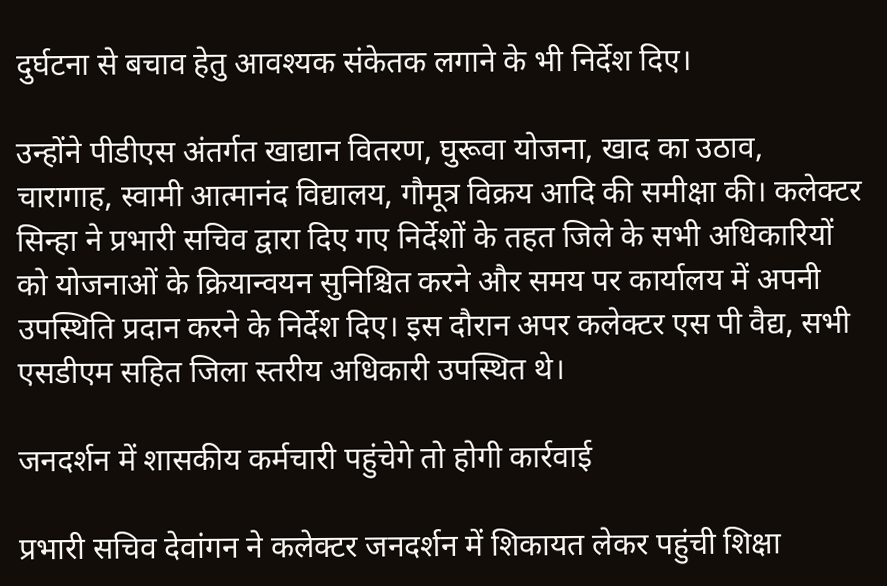दुर्घटना से बचाव हेतु आवश्यक संकेतक लगाने के भी निर्देश दिए।

उन्होंने पीडीएस अंतर्गत खाद्यान वितरण, घुरूवा योजना, खाद का उठाव, चारागाह, स्वामी आत्मानंद विद्यालय, गौमूत्र विक्रय आदि की समीक्षा की। कलेक्टर सिन्हा ने प्रभारी सचिव द्वारा दिए गए निर्देशों के तहत जिले के सभी अधिकारियों को योजनाओं के क्रियान्वयन सुनिश्चित करने और समय पर कार्यालय में अपनी उपस्थिति प्रदान करने के निर्देश दिए। इस दौरान अपर कलेक्टर एस पी वैद्य, सभी एसडीएम सहित जिला स्तरीय अधिकारी उपस्थित थे।

जनदर्शन में शासकीय कर्मचारी पहुंचेगे तो होगी कार्रवाई

प्रभारी सचिव देवांगन ने कलेक्टर जनदर्शन में शिकायत लेकर पहुंची शिक्षा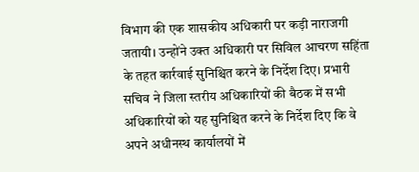विभाग की एक शासकीय अधिकारी पर कड़ी नाराजगी जतायी। उन्होंने उक्त अधिकारी पर सिविल आचरण सहिंता के तहत कार्रवाई सुनिश्चित करने के निर्देश दिए। प्रभारी सचिव ने जिला स्तरीय अधिकारियों की बैठक में सभी अधिकारियों को यह सुनिश्चित करने के निर्देश दिए कि वे अपने अधीनस्थ कार्यालयों में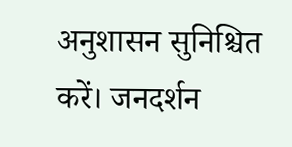अनुशासन सुनिश्चित करें। जनदर्शन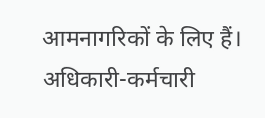आमनागरिकों के लिए हैं। अधिकारी-कर्मचारी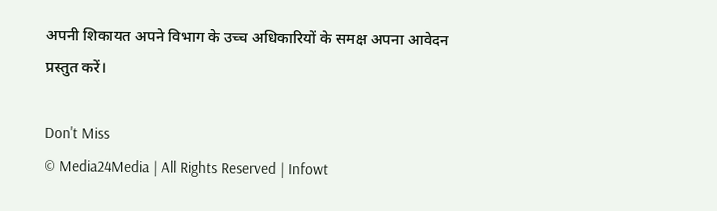अपनी शिकायत अपने विभाग के उच्च अधिकारियों के समक्ष अपना आवेदन प्रस्तुत करें।

Don't Miss
© Media24Media | All Rights Reserved | Infowt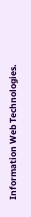Information Web Technologies.